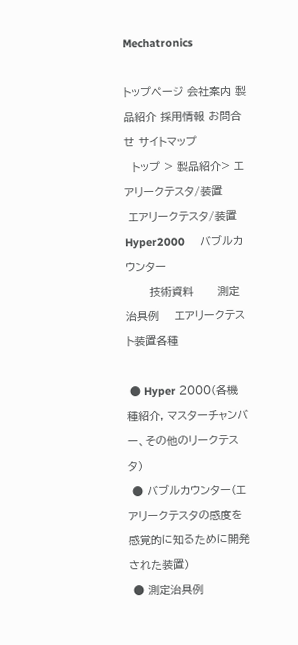Mechatronics

トップページ 会社案内 製品紹介 採用情報 お問合せ サイトマップ
  トップ > 製品紹介> エアリークテスタ/装置
 エアリークテスタ/装置        Hyper2000     バブルカウンター
      技術資料      測定治具例    エアリークテスト装置各種

 ● Hyper 2000(各機種紹介, マスターチャンバー、その他のリークテスタ)
 ● バブルカウンター(エアリークテスタの感度を感覚的に知るために開発された装置)
 ● 測定治具例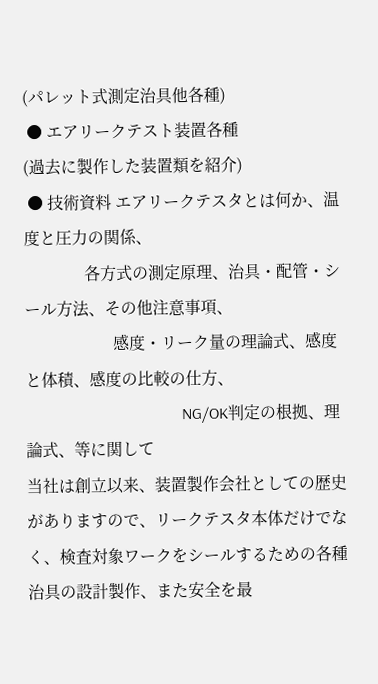(パレット式測定治具他各種)
 ● エアリークテスト装置各種
(過去に製作した装置類を紹介)
 ● 技術資料 エアリークテスタとは何か、温度と圧力の関係、
               各方式の測定原理、治具・配管・シール方法、その他注意事項、
                      感度・リーク量の理論式、感度と体積、感度の比較の仕方、
                                       NG/OK判定の根拠、理論式、等に関して
当社は創立以来、装置製作会社としての歴史がありますので、リークテスタ本体だけでなく、検査対象ワークをシールするための各種治具の設計製作、また安全を最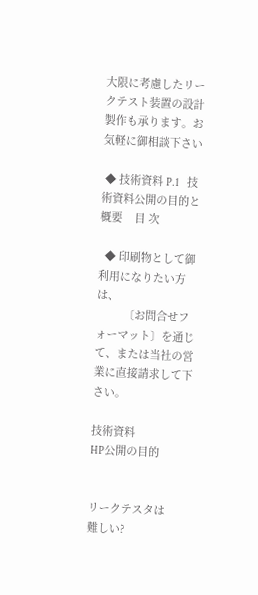大限に考慮したリークテスト装置の設計製作も承ります。お気軽に御相談下さい

 ◆ 技術資料 P.1    技術資料公開の目的と概要    目 次

  ◆ 印刷物として御利用になりたい方は、
         〔お問合せフォーマット〕を通じて、または当社の営業に直接請求して下さい。

技術資料
HP公開の目的


リークテスタは
難しい?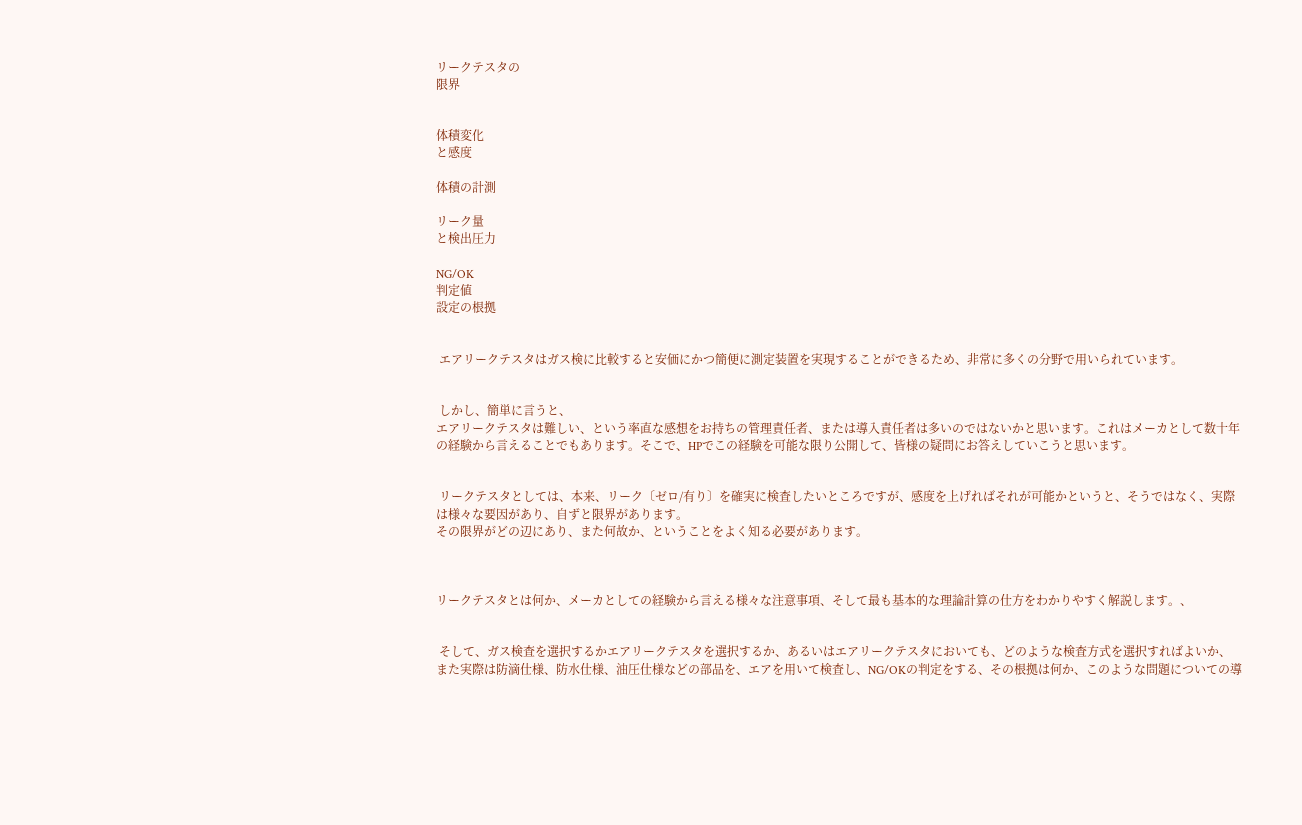リークテスタの
限界


体積変化
と感度

体積の計測

リーク量
と検出圧力

NG/OK
判定値
設定の根拠


 エアリークテスタはガス検に比較すると安価にかつ簡便に測定装置を実現することができるため、非常に多くの分野で用いられています。


 しかし、簡単に言うと、
エアリークテスタは難しい、という率直な感想をお持ちの管理責任者、または導入責任者は多いのではないかと思います。これはメーカとして数十年の経験から言えることでもあります。そこで、HPでこの経験を可能な限り公開して、皆様の疑問にお答えしていこうと思います。


 リークテスタとしては、本来、リーク〔ゼロ/有り〕を確実に検査したいところですが、感度を上げればそれが可能かというと、そうではなく、実際は様々な要因があり、自ずと限界があります。
その限界がどの辺にあり、また何故か、ということをよく知る必要があります。



リークテスタとは何か、メーカとしての経験から言える様々な注意事項、そして最も基本的な理論計算の仕方をわかりやすく解説します。、


 そして、ガス検査を選択するかエアリークテスタを選択するか、あるいはエアリークテスタにおいても、どのような検査方式を選択すればよいか、
また実際は防滴仕様、防水仕様、油圧仕様などの部品を、エアを用いて検査し、NG/OKの判定をする、その根拠は何か、このような問題についての導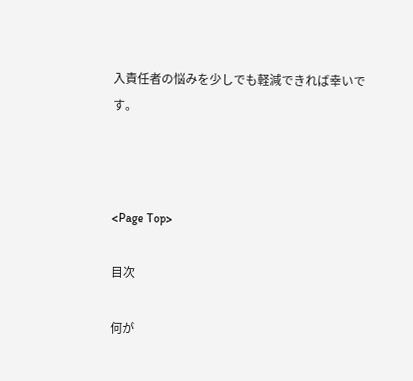入責任者の悩みを少しでも軽減できれば幸いです。



<Page Top>

目次

何が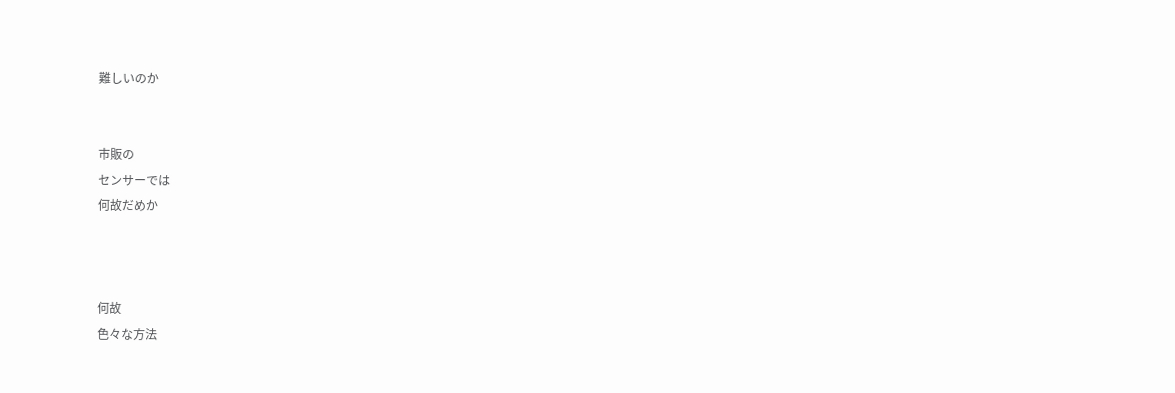難しいのか


市販の
センサーでは
何故だめか



何故
色々な方法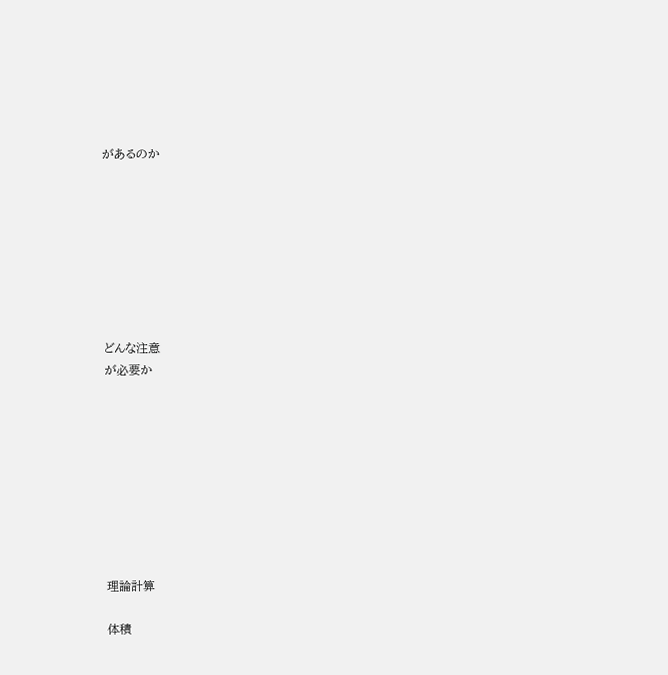があるのか








どんな注意
が必要か









理論計算

体積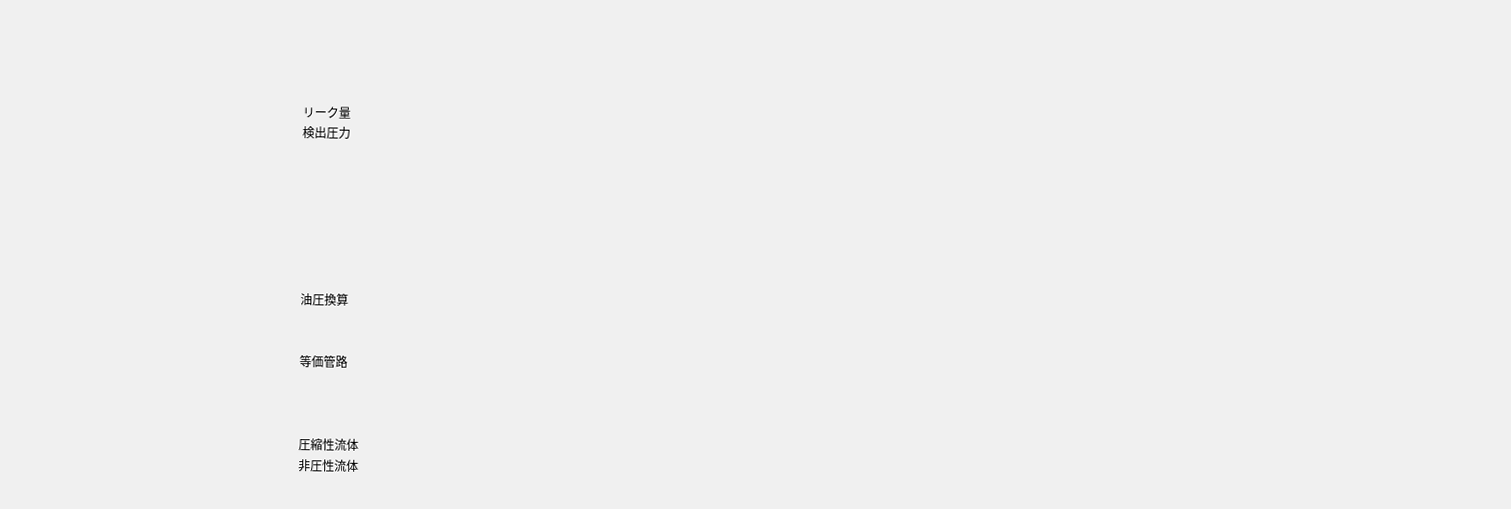リーク量
検出圧力







油圧換算


等価管路



圧縮性流体
非圧性流体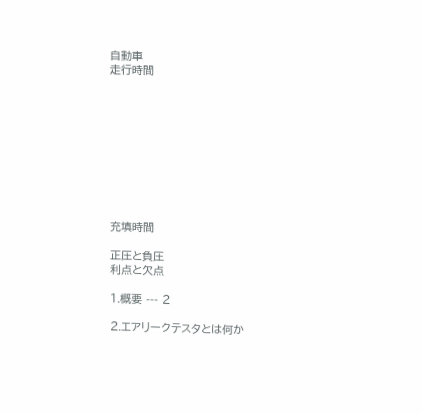自動車
走行時間










充填時間

正圧と負圧
利点と欠点

1.概要 --- 2

2.エアリークテスタとは何か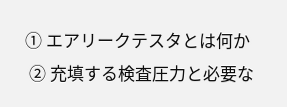① エアリークテスタとは何か
 ② 充填する検査圧力と必要な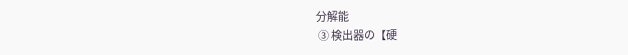分解能
 ③ 検出器の【硬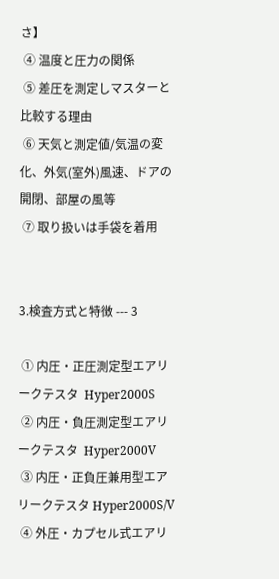さ】
 ④ 温度と圧力の関係
 ⑤ 差圧を測定しマスターと比較する理由
 ⑥ 天気と測定値/気温の変化、外気(室外)風速、ドアの開閉、部屋の風等
 ⑦ 取り扱いは手袋を着用


3.検査方式と特徴 --- 3

 ① 内圧・正圧測定型エアリークテスタ  Hyper2000S
 ② 内圧・負圧測定型エアリークテスタ  Hyper2000V
 ③ 内圧・正負圧兼用型エアリークテスタ Hyper2000S/V
 ④ 外圧・カプセル式エアリ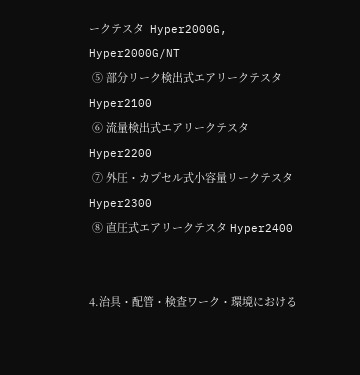ークテスタ  Hyper2000G, Hyper2000G/NT
 ⑤ 部分リーク検出式エアリークテスタ  Hyper2100
 ⑥ 流量検出式エアリークテスタ     Hyper2200
 ⑦ 外圧・カプセル式小容量リークテスタ Hyper2300
 ⑧ 直圧式エアリークテスタ Hyper2400


4.治具・配管・検査ワーク・環境における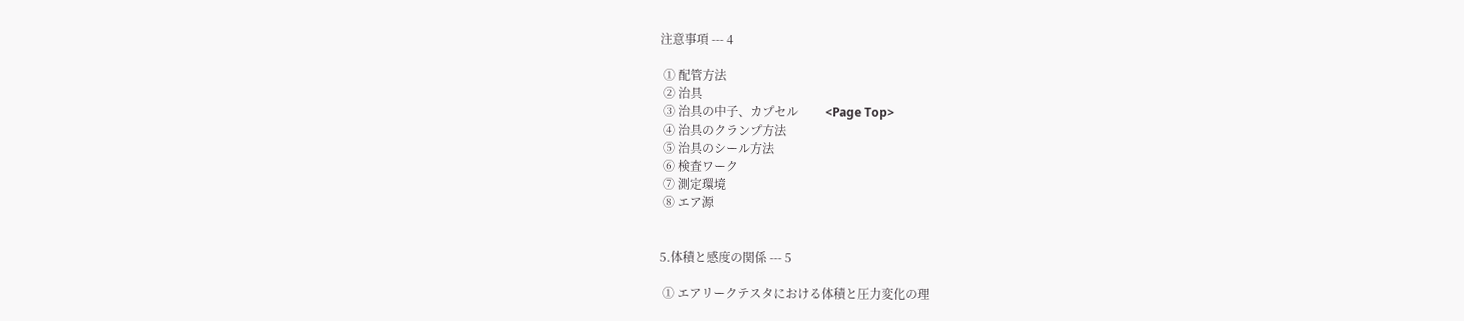注意事項 --- 4

 ① 配管方法
 ② 治具
 ③ 治具の中子、カプセル         <Page Top>
 ④ 治具のクランプ方法
 ⑤ 治具のシール方法
 ⑥ 検査ワーク
 ⑦ 測定環境
 ⑧ エア源


5.体積と感度の関係 --- 5

 ① エアリークテスタにおける体積と圧力変化の理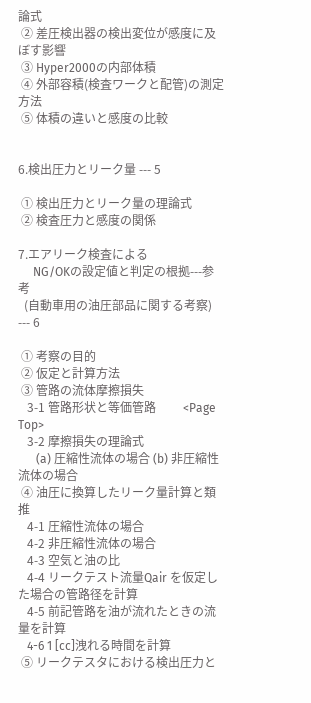論式
 ② 差圧検出器の検出変位が感度に及ぼす影響
 ③ Hyper2000の内部体積
 ④ 外部容積(検査ワークと配管)の測定方法
 ⑤ 体積の違いと感度の比較


6.検出圧力とリーク量 --- 5

 ① 検出圧力とリーク量の理論式
 ② 検査圧力と感度の関係

7.エアリーク検査による
     NG/OKの設定値と判定の根拠---参考
  (自動車用の油圧部品に関する考察) --- 6

 ① 考察の目的
 ② 仮定と計算方法
 ③ 管路の流体摩擦損失
   3-1 管路形状と等価管路         <Page Top>
   3-2 摩擦損失の理論式
      (a) 圧縮性流体の場合 (b) 非圧縮性流体の場合
 ④ 油圧に換算したリーク量計算と類推
   4-1 圧縮性流体の場合
   4-2 非圧縮性流体の場合
   4-3 空気と油の比
   4-4 リークテスト流量Qair を仮定した場合の管路径を計算
   4-5 前記管路を油が流れたときの流量を計算
   4-6 1 [cc]洩れる時間を計算
 ⑤ リークテスタにおける検出圧力と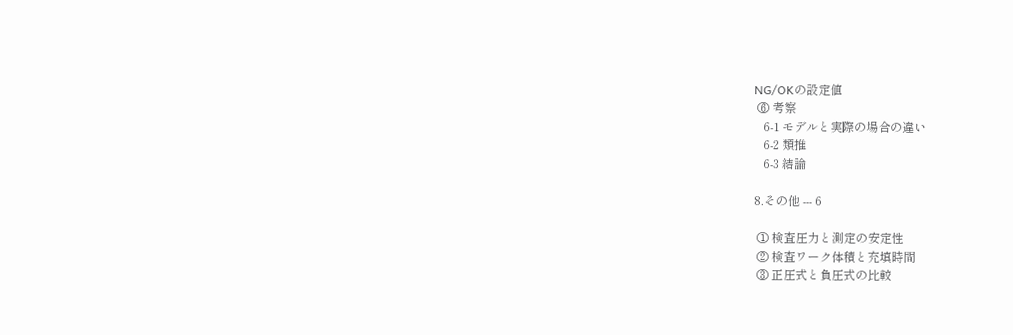NG/OKの設定値
 ⑥ 考察
   6-1 モデルと実際の場合の違い
   6-2 類推
   6-3 結論

8.その他 --- 6

 ① 検査圧力と測定の安定性
 ② 検査ワーク体積と充填時間
 ③ 正圧式と負圧式の比較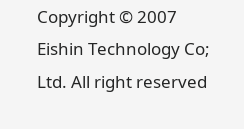Copyright © 2007 Eishin Technology Co; Ltd. All right reserved